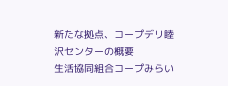新たな拠点、コープデリ睦沢センターの概要
生活協同組合コープみらい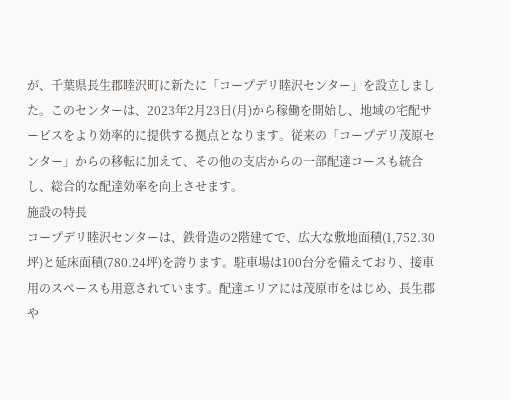が、千葉県長生郡睦沢町に新たに「コープデリ睦沢センター」を設立しました。このセンターは、2023年2月23日(月)から稼働を開始し、地域の宅配サービスをより効率的に提供する拠点となります。従来の「コープデリ茂原センター」からの移転に加えて、その他の支店からの一部配達コースも統合し、総合的な配達効率を向上させます。
施設の特長
コープデリ睦沢センターは、鉄骨造の2階建てで、広大な敷地面積(1,752.30坪)と延床面積(780.24坪)を誇ります。駐車場は100台分を備えており、接車用のスペースも用意されています。配達エリアには茂原市をはじめ、長生郡や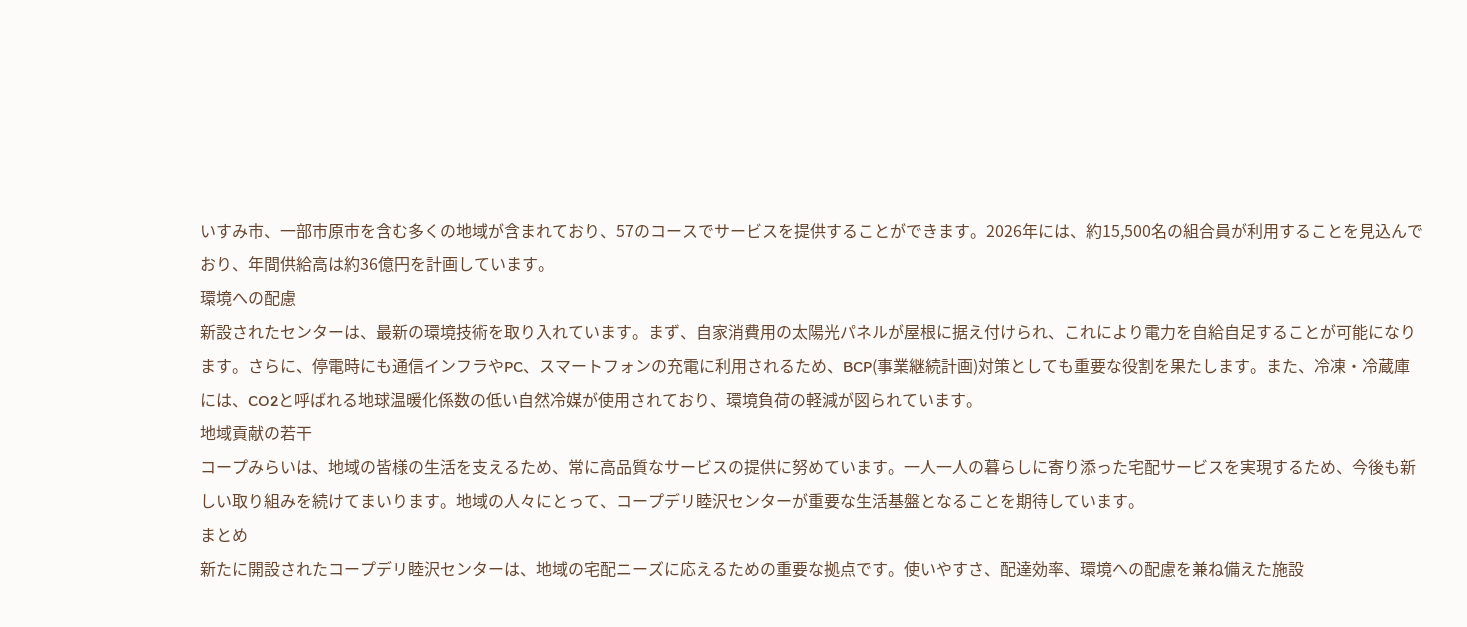いすみ市、一部市原市を含む多くの地域が含まれており、57のコースでサービスを提供することができます。2026年には、約15,500名の組合員が利用することを見込んでおり、年間供給高は約36億円を計画しています。
環境への配慮
新設されたセンターは、最新の環境技術を取り入れています。まず、自家消費用の太陽光パネルが屋根に据え付けられ、これにより電力を自給自足することが可能になります。さらに、停電時にも通信インフラやPC、スマートフォンの充電に利用されるため、BCP(事業継続計画)対策としても重要な役割を果たします。また、冷凍・冷蔵庫には、CO2と呼ばれる地球温暖化係数の低い自然冷媒が使用されており、環境負荷の軽減が図られています。
地域貢献の若干
コープみらいは、地域の皆様の生活を支えるため、常に高品質なサービスの提供に努めています。一人一人の暮らしに寄り添った宅配サービスを実現するため、今後も新しい取り組みを続けてまいります。地域の人々にとって、コープデリ睦沢センターが重要な生活基盤となることを期待しています。
まとめ
新たに開設されたコープデリ睦沢センターは、地域の宅配ニーズに応えるための重要な拠点です。使いやすさ、配達効率、環境への配慮を兼ね備えた施設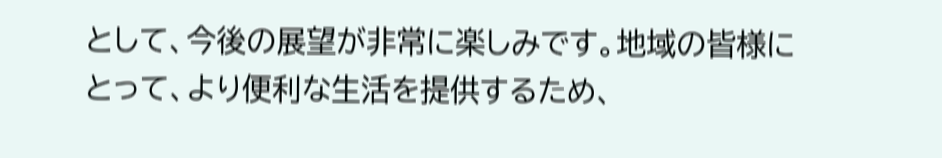として、今後の展望が非常に楽しみです。地域の皆様にとって、より便利な生活を提供するため、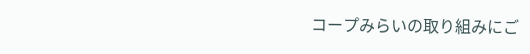コープみらいの取り組みにご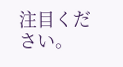注目ください。